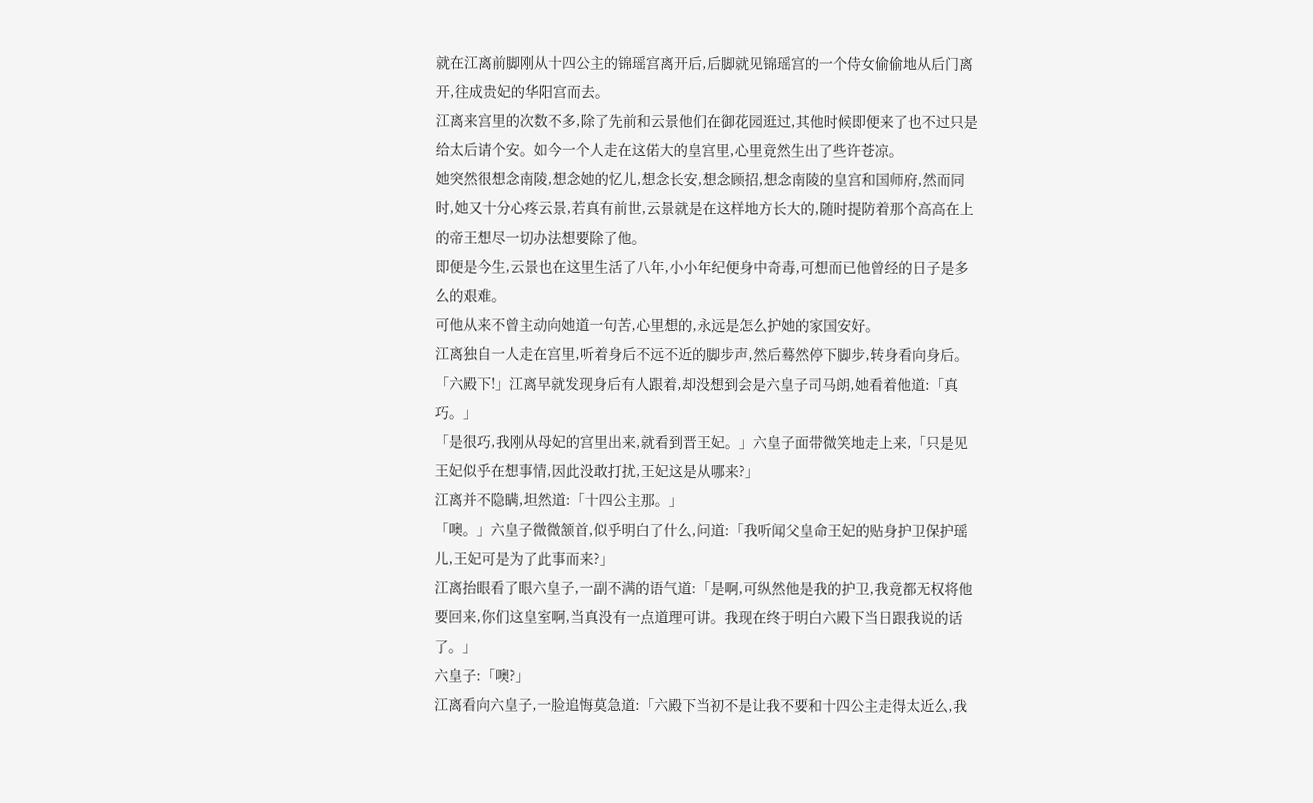就在江离前脚刚从十四公主的锦瑶宫离开后,后脚就见锦瑶宫的一个侍女偷偷地从后门离开,往成贵妃的华阳宫而去。
江离来宫里的次数不多,除了先前和云景他们在御花园逛过,其他时候即便来了也不过只是给太后请个安。如今一个人走在这偌大的皇宫里,心里竟然生出了些许苍凉。
她突然很想念南陵,想念她的忆儿,想念长安,想念顾招,想念南陵的皇宫和国师府,然而同时,她又十分心疼云景,若真有前世,云景就是在这样地方长大的,随时提防着那个高高在上的帝王想尽一切办法想要除了他。
即便是今生,云景也在这里生活了八年,小小年纪便身中奇毒,可想而已他曾经的日子是多么的艰难。
可他从来不曾主动向她道一句苦,心里想的,永远是怎么护她的家国安好。
江离独自一人走在宫里,听着身后不远不近的脚步声,然后蓦然停下脚步,转身看向身后。
「六殿下!」江离早就发现身后有人跟着,却没想到会是六皇子司马朗,她看着他道:「真巧。」
「是很巧,我刚从母妃的宫里出来,就看到晋王妃。」六皇子面带微笑地走上来,「只是见王妃似乎在想事情,因此没敢打扰,王妃这是从哪来?」
江离并不隐瞒,坦然道:「十四公主那。」
「噢。」六皇子微微颔首,似乎明白了什么,问道:「我听闻父皇命王妃的贴身护卫保护瑶儿,王妃可是为了此事而来?」
江离抬眼看了眼六皇子,一副不满的语气道:「是啊,可纵然他是我的护卫,我竟都无权将他要回来,你们这皇室啊,当真没有一点道理可讲。我现在终于明白六殿下当日跟我说的话了。」
六皇子:「噢?」
江离看向六皇子,一脸追悔莫急道:「六殿下当初不是让我不要和十四公主走得太近么,我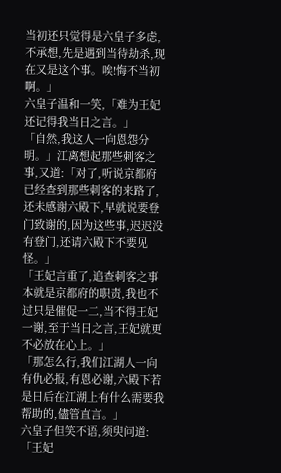当初还只觉得是六皇子多虑,不承想,先是遇到当待劫杀,现在又是这个事。唉!悔不当初啊。」
六皇子温和一笑,「难为王妃还记得我当日之言。」
「自然,我这人一向恩怨分明。」江离想起那些刺客之事,又道:「对了,听说京都府已经查到那些刺客的来路了,还未感谢六殿下,早就说要登门致谢的,因为这些事,迟迟没有登门,还请六殿下不要见怪。」
「王妃言重了,追查刺客之事本就是京都府的职责,我也不过只是催促一二,当不得王妃一谢,至于当日之言,王妃就更不必放在心上。」
「那怎么行,我们江湖人一向有仇必报,有恩必谢,六殿下若是日后在江湖上有什么需要我帮助的,儘管直言。」
六皇子但笑不语,须臾问道:「王妃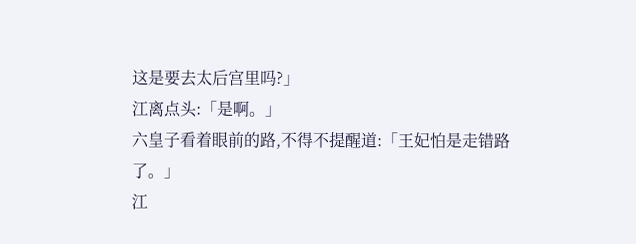这是要去太后宫里吗?」
江离点头:「是啊。」
六皇子看着眼前的路,不得不提醒道:「王妃怕是走错路了。」
江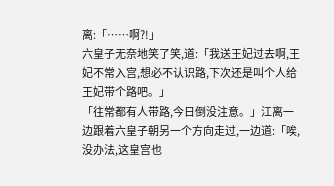离:「……啊?!」
六皇子无奈地笑了笑,道:「我送王妃过去啊,王妃不常入宫,想必不认识路,下次还是叫个人给王妃带个路吧。」
「往常都有人带路,今日倒没注意。」江离一边跟着六皇子朝另一个方向走过,一边道:「唉,没办法,这皇宫也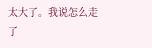太大了。我说怎么走了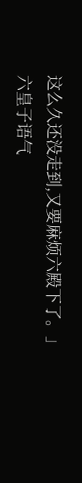这么久还没走到,又要麻烦六殿下了。」
六皇子语气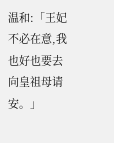温和:「王妃不必在意,我也好也要去向皇祖母请安。」